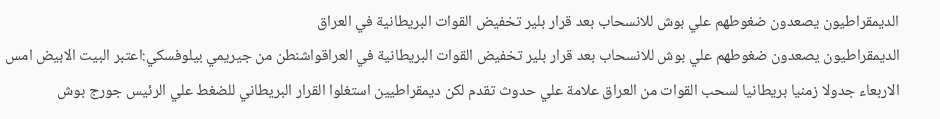الديمقراطيون يصعدون ضغوطهم علي بوش للانسحاب بعد قرار بلير تخفيض القوات البريطانية في العراق
الديمقراطيون يصعدون ضغوطهم علي بوش للانسحاب بعد قرار بلير تخفيض القوات البريطانية في العراقواشنطن من جيريمي بيلوفسكي:اعتبر البيت الابيض امس الاربعاء جدولا زمنيا بريطانيا لسحب القوات من العراق علامة علي حدوث تقدم لكن ديمقراطيين استغلوا القرار البريطاني للضغط علي الرئيس جورج بوش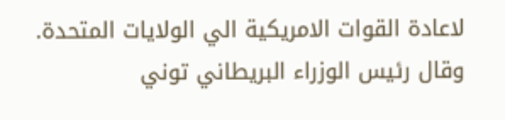لاعادة القوات الامريكية الي الولايات المتحدة. وقال رئيس الوزراء البريطاني توني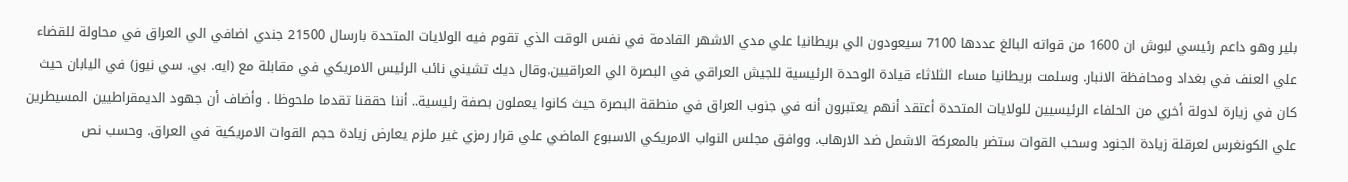بلير وهو داعم رئيسي لبوش ان 1600 من قواته البالغ عددها 7100 سيعودون الي بريطانيا علي مدي الاشهر القادمة في نفس الوقت الذي تقوم فيه الولايات المتحدة بارسال 21500 جندي اضافي الي العراق في محاولة للقضاء علي العنف في بغداد ومحافظة الانبار. وسلمت بريطانيا مساء الثلاثاء قيادة الوحدة الرئيسية للجيش العراقي في البصرة الي العراقيين.وقال ديك تشيني نائب الرئيس الامريكي في مقابلة مع (ايه. بي. سي نيوز) في اليابان حيث كان في زيارة لدولة أخري من الحلفاء الرئيسيين للولايات المتحدة أعتقد أنهم يعتبرون أنه في جنوب العراق في منطقة البصرة حيث كانوا يعملون بصفة رئيسية.. أننا حققنا تقدما ملحوظا . وأضاف أن جهود الديمقراطيين المسيطرين علي الكونغرس لعرقلة زيادة الجنود وسحب القوات ستضر بالمعركة الاشمل ضد الارهاب. ووافق مجلس النواب الامريكي الاسبوع الماضي علي قرار رمزي غير ملزم يعارض زيادة حجم القوات الامريكية في العراق. وحسب نص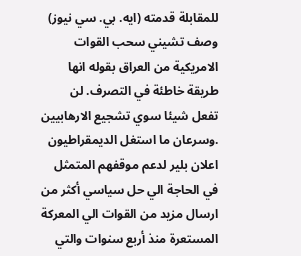للمقابلة قدمته (ايه. بي. سي نيوز) وصف تشيني سحب القوات الامريكية من العراق بقوله انها طريقة خاطئة في التصرف. لن تفعل شيئا سوي تشجيع الارهابيين .وسرعان ما استغل الديمقراطيون اعلان بلير لدعم موقفهم المتمثل في الحاجة الي حل سياسي أكثر من ارسال مزيد من القوات الي المعركة المستعرة منذ أربع سنوات والتي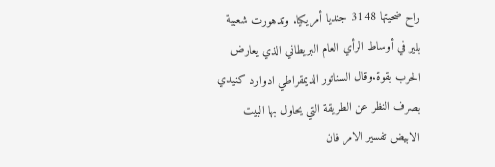راح ضحيتها 3148 جنديا أمريكيا. وتدهورت شعبية بلير في أوساط الرأي العام البريطاني الذي يعارض الحرب بقوة.وقال السناتور الديمقراطي ادوارد كنيدي بصرف النظر عن الطريقة التي يحاول بها البيت الابيض تفسير الامر فان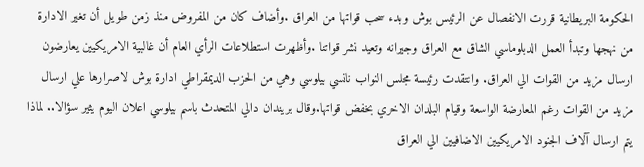الحكومة البريطانية قررت الانفصال عن الرئيس بوش وبدء سحب قواتها من العراق .وأضاف كان من المفروض منذ زمن طويل أن تغير الادارة من نهجها وتبدأ العمل الدبلوماسي الشاق مع العراق وجيرانه وتعيد نشر قواتنا .وأظهرت استطلاعات الرأي العام أن غالبية الامريكيين يعارضون ارسال مزيد من القوات الي العراق. وانتقدت رئيسة مجلس النواب نانسي بيلوسي وهي من الحزب الديمقراطي ادارة بوش لاصرارها علي ارسال مزيد من القوات رغم المعارضة الواسعة وقيام البلدان الاخري بخفض قواتها.وقال بريندان دالي المتحدث باسم بيلوسي اعلان اليوم يثير سؤالا.. لماذا يتم ارسال آلاف الجنود الامريكيين الاضافيين الي العراق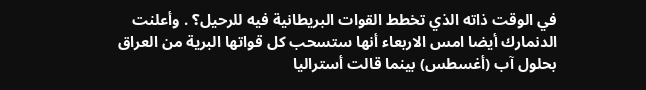في الوقت ذاته الذي تخطط القوات البريطانية فيه للرحيل؟ . وأعلنت الدنمارك أيضا امس الاربعاء أنها ستسحب كل قواتها البرية من العراق بحلول آب (أغسطس) بينما قالت أستراليا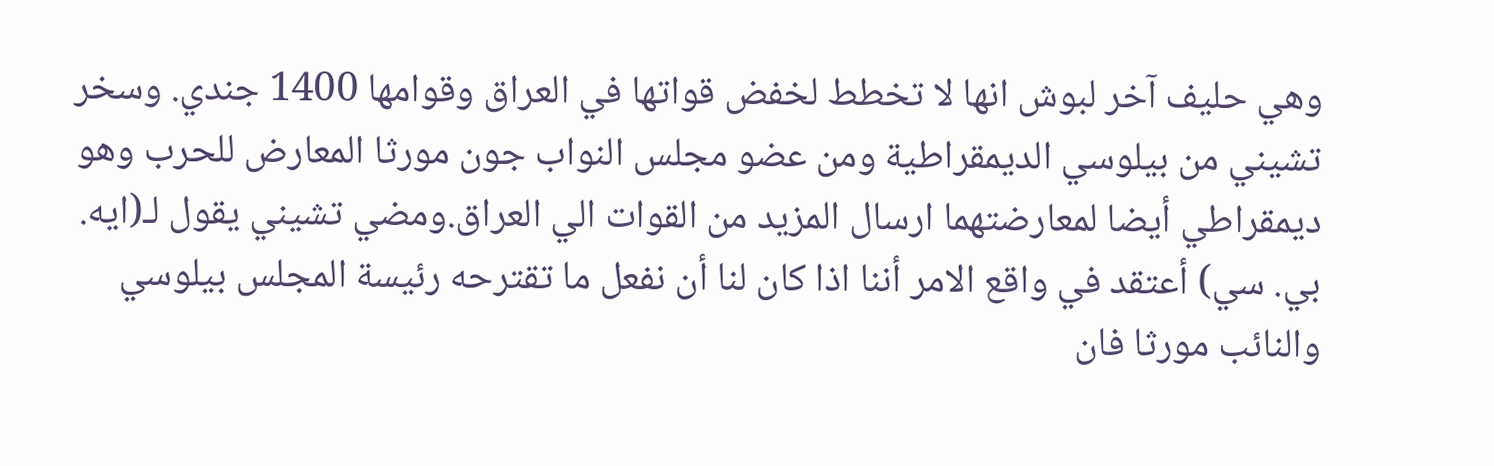وهي حليف آخر لبوش انها لا تخطط لخفض قواتها في العراق وقوامها 1400 جندي. وسخر تشيني من بيلوسي الديمقراطية ومن عضو مجلس النواب جون مورثا المعارض للحرب وهو ديمقراطي أيضا لمعارضتهما ارسال المزيد من القوات الي العراق.ومضي تشيني يقول لـ(ايه. بي. سي) أعتقد في واقع الامر أننا اذا كان لنا أن نفعل ما تقترحه رئيسة المجلس بيلوسي والنائب مورثا فان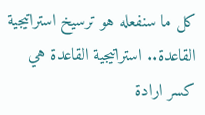كل ما سنفعله هو ترسيخ استراتيجية القاعدة.. استراتيجية القاعدة هي كسر ارادة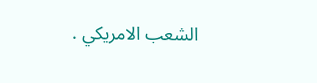الشعب الامريكي .